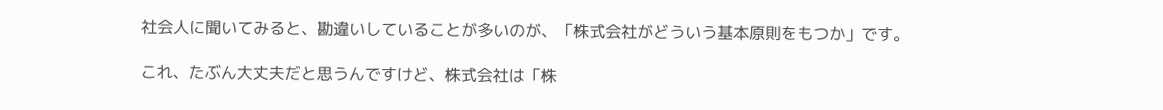社会人に聞いてみると、勘違いしていることが多いのが、「株式会社がどういう基本原則をもつか」です。

これ、たぶん大丈夫だと思うんですけど、株式会社は「株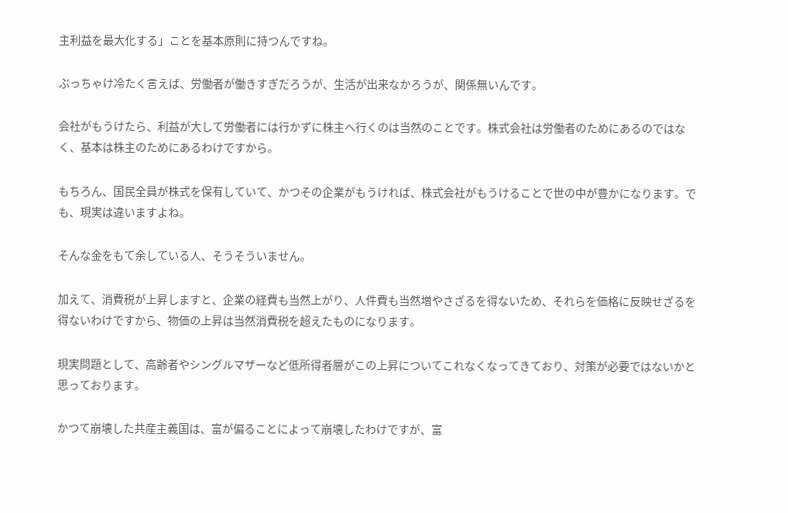主利益を最大化する」ことを基本原則に持つんですね。

ぶっちゃけ冷たく言えば、労働者が働きすぎだろうが、生活が出来なかろうが、関係無いんです。

会社がもうけたら、利益が大して労働者には行かずに株主へ行くのは当然のことです。株式会社は労働者のためにあるのではなく、基本は株主のためにあるわけですから。

もちろん、国民全員が株式を保有していて、かつその企業がもうければ、株式会社がもうけることで世の中が豊かになります。でも、現実は違いますよね。

そんな金をもて余している人、そうそういません。

加えて、消費税が上昇しますと、企業の経費も当然上がり、人件費も当然増やさざるを得ないため、それらを価格に反映せざるを得ないわけですから、物価の上昇は当然消費税を超えたものになります。

現実問題として、高齢者やシングルマザーなど低所得者層がこの上昇についてこれなくなってきており、対策が必要ではないかと思っております。

かつて崩壊した共産主義国は、富が偏ることによって崩壊したわけですが、富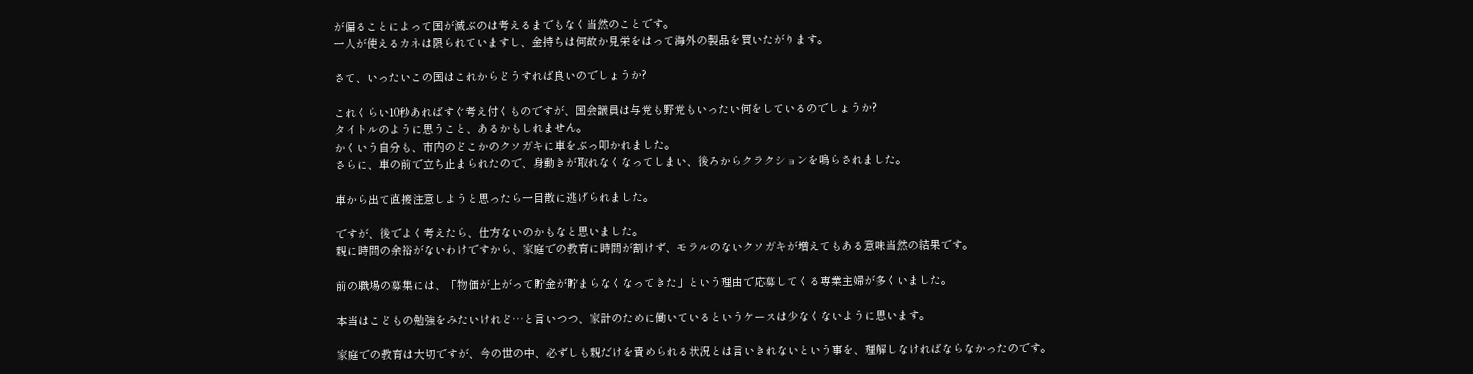が偏ることによって国が滅ぶのは考えるまでもなく当然のことです。
一人が使えるカネは限られていますし、金持ちは何故か見栄をはって海外の製品を買いたがります。

さて、いったいこの国はこれからどうすれば良いのでしょうか?

これくらい10秒あればすぐ考え付くものですが、国会議員は与党も野党もいったい何をしているのでしょうか?
タイトルのように思うこと、あるかもしれません。
かくいう自分も、市内のどこかのクソガキに車をぶっ叩かれました。
さらに、車の前で立ち止まられたので、身動きが取れなくなってしまい、後ろからクラクションを鳴らされました。

車から出て直接注意しようと思ったら一目散に逃げられました。

ですが、後でよく考えたら、仕方ないのかもなと思いました。
親に時間の余裕がないわけですから、家庭での教育に時間が割けず、モラルのないクソガキが増えてもある意味当然の結果です。

前の職場の募集には、「物価が上がって貯金が貯まらなくなってきた」という理由で応募してくる専業主婦が多くいました。

本当はこどもの勉強をみたいけれど…と言いつつ、家計のために働いているというケースは少なくないように思います。

家庭での教育は大切ですが、今の世の中、必ずしも親だけを責められる状況とは言いきれないという事を、理解しなければならなかったのです。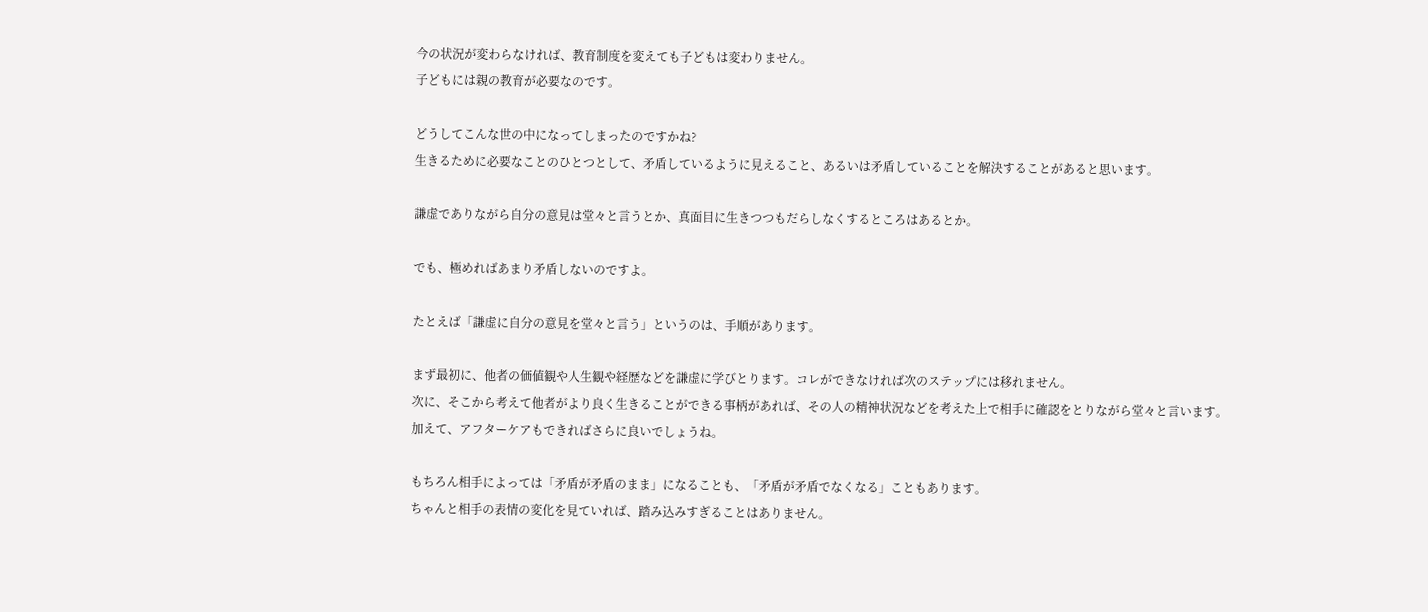今の状況が変わらなければ、教育制度を変えても子どもは変わりません。
子どもには親の教育が必要なのです。

どうしてこんな世の中になってしまったのですかね?
生きるために必要なことのひとつとして、矛盾しているように見えること、あるいは矛盾していることを解決することがあると思います。

謙虚でありながら自分の意見は堂々と言うとか、真面目に生きつつもだらしなくするところはあるとか。

でも、極めればあまり矛盾しないのですよ。

たとえば「謙虚に自分の意見を堂々と言う」というのは、手順があります。

まず最初に、他者の価値観や人生観や経歴などを謙虚に学びとります。コレができなければ次のステップには移れません。
次に、そこから考えて他者がより良く生きることができる事柄があれば、その人の精神状況などを考えた上で相手に確認をとりながら堂々と言います。
加えて、アフターケアもできればさらに良いでしょうね。

もちろん相手によっては「矛盾が矛盾のまま」になることも、「矛盾が矛盾でなくなる」こともあります。
ちゃんと相手の表情の変化を見ていれば、踏み込みすぎることはありません。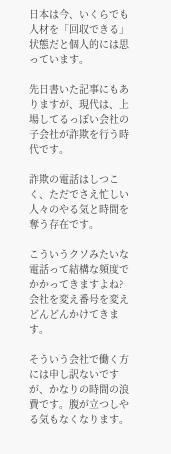日本は今、いくらでも人材を「回収できる」状態だと個人的には思っています。

先日書いた記事にもありますが、現代は、上場してるっぽい会社の子会社が詐欺を行う時代です。

詐欺の電話はしつこく、ただでさえ忙しい人々のやる気と時間を奪う存在です。

こういうクソみたいな電話って結構な頻度でかかってきますよね?会社を変え番号を変えどんどんかけてきます。

そういう会社で働く方には申し訳ないですが、かなりの時間の浪費です。腹が立つしやる気もなくなります。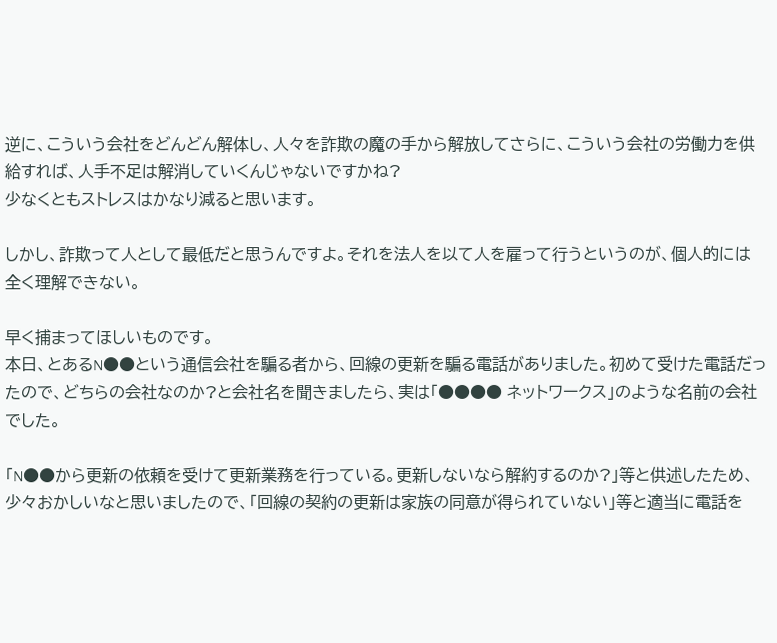逆に、こういう会社をどんどん解体し、人々を詐欺の魔の手から解放してさらに、こういう会社の労働力を供給すれば、人手不足は解消していくんじゃないですかね?
少なくともストレスはかなり減ると思います。

しかし、詐欺って人として最低だと思うんですよ。それを法人を以て人を雇って行うというのが、個人的には全く理解できない。

早く捕まってほしいものです。
本日、とあるN●●という通信会社を騙る者から、回線の更新を騙る電話がありました。初めて受けた電話だったので、どちらの会社なのか?と会社名を聞きましたら、実は「●●●● ネットワークス」のような名前の会社でした。

「N●●から更新の依頼を受けて更新業務を行っている。更新しないなら解約するのか?」等と供述したため、少々おかしいなと思いましたので、「回線の契約の更新は家族の同意が得られていない」等と適当に電話を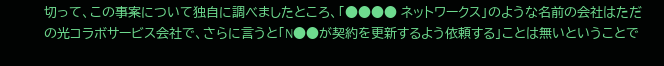切って、この事案について独自に調べましたところ、「●●●● ネットワークス」のような名前の会社はただの光コラボサービス会社で、さらに言うと「N●●が契約を更新するよう依頼する」ことは無いということで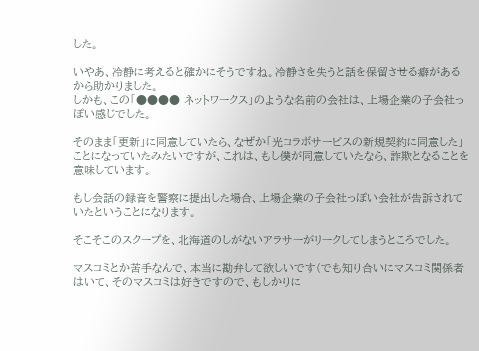した。

いやあ、冷静に考えると確かにそうですね。冷静さを失うと話を保留させる癖があるから助かりました。
しかも、この「●●●● ネットワークス」のような名前の会社は、上場企業の子会社っぽい感じでした。

そのまま「更新」に同意していたら、なぜか「光コラボサービスの新規契約に同意した」ことになっていたみたいですが、これは、もし僕が同意していたなら、詐欺となることを意味しています。

もし会話の録音を警察に提出した場合、上場企業の子会社っぽい会社が告訴されていたということになります。

そこそこのスクープを、北海道のしがないアラサーがリークしてしまうところでした。

マスコミとか苦手なんで、本当に勘弁して欲しいです(でも知り合いにマスコミ関係者はいて、そのマスコミは好きですので、もしかりに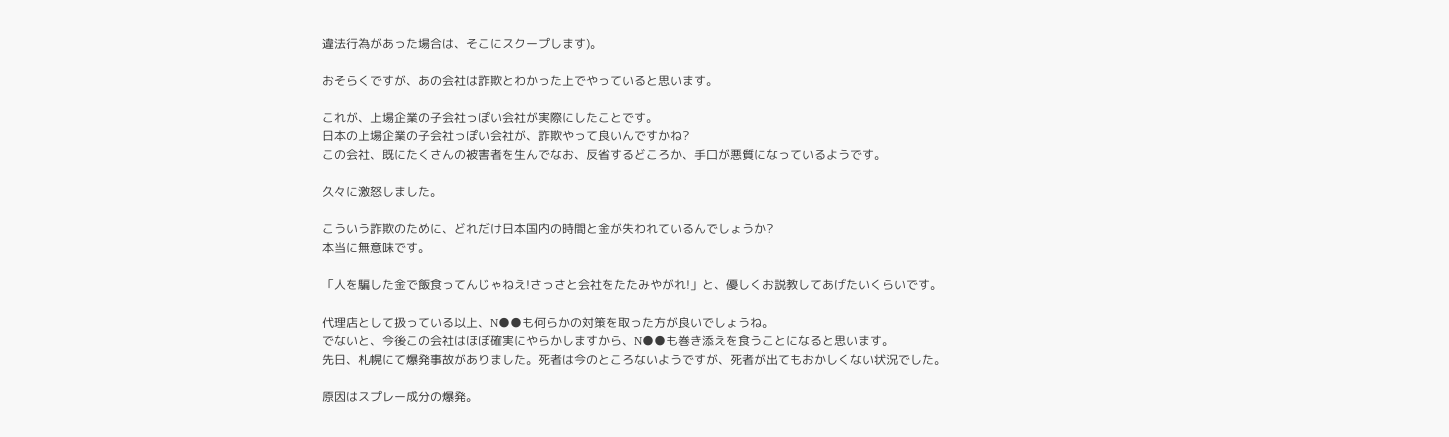違法行為があった場合は、そこにスクープします)。

おそらくですが、あの会社は詐欺とわかった上でやっていると思います。

これが、上場企業の子会社っぽい会社が実際にしたことです。
日本の上場企業の子会社っぽい会社が、詐欺やって良いんですかね?
この会社、既にたくさんの被害者を生んでなお、反省するどころか、手口が悪質になっているようです。

久々に激怒しました。

こういう詐欺のために、どれだけ日本国内の時間と金が失われているんでしょうか?
本当に無意味です。

「人を騙した金で飯食ってんじゃねえ!さっさと会社をたたみやがれ!」と、優しくお説教してあげたいくらいです。

代理店として扱っている以上、N●●も何らかの対策を取った方が良いでしょうね。
でないと、今後この会社はほぼ確実にやらかしますから、N●●も巻き添えを食うことになると思います。
先日、札幌にて爆発事故がありました。死者は今のところないようですが、死者が出てもおかしくない状況でした。

原因はスプレー成分の爆発。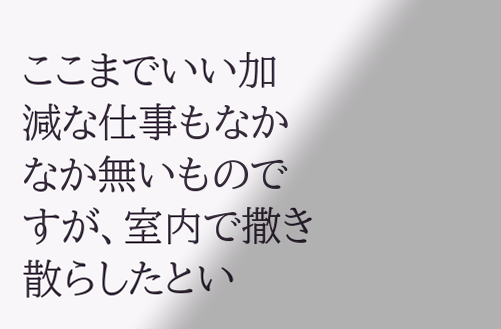ここまでいい加減な仕事もなかなか無いものですが、室内で撒き散らしたとい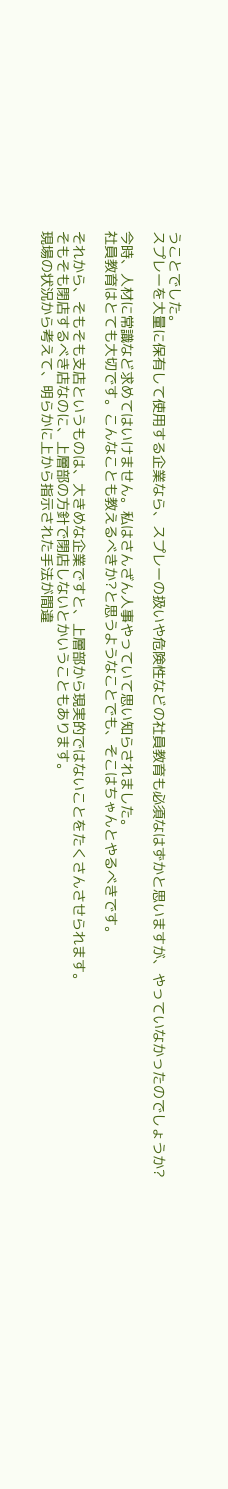うことでした。
スプレーを大量に保有して使用する企業なら、スプレーの扱いや危険性などの社員教育も必須なはずかと思いますが、やっていなかったのでしょうか?

今時、人材に常識など求めてはいけません。私はさんざん人事やっていて思い知らされました。
社員教育はとても大切です。こんなことも教えるべきか?と思うようなことでも、そこはちゃんとやるべきです。

それから、そもそも支店というものは、大きめな企業ですと、上層部から現実的ではないことをたくさんさせられます。
そもそも閉店するべき店なのに、上層部の方針で閉店しないとかいうこともあります。
現場の状況から考えて、明らかに上から指示された手法が間違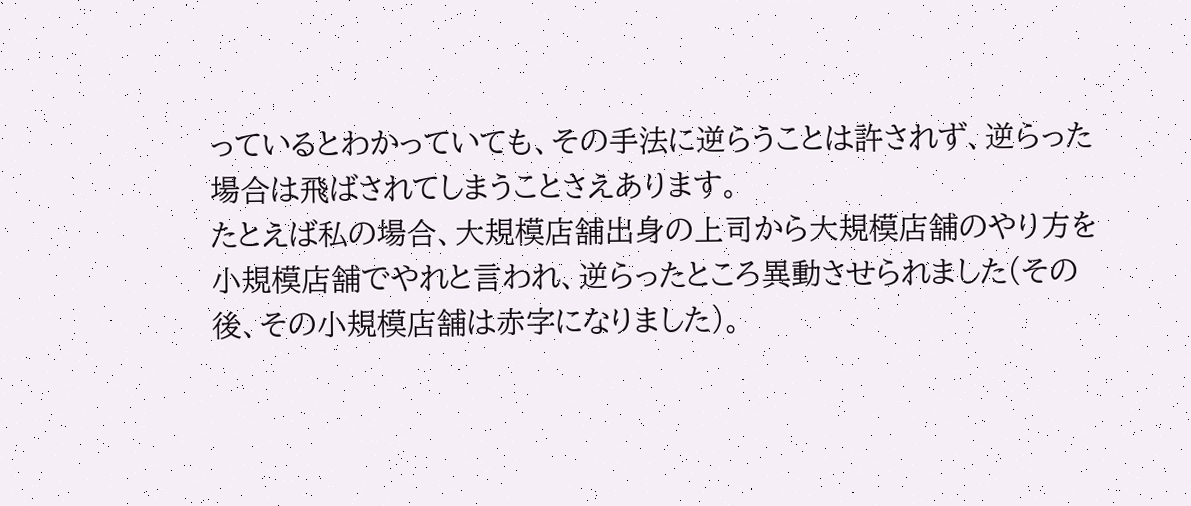っているとわかっていても、その手法に逆らうことは許されず、逆らった場合は飛ばされてしまうことさえあります。
たとえば私の場合、大規模店舗出身の上司から大規模店舗のやり方を小規模店舗でやれと言われ、逆らったところ異動させられました(その後、その小規模店舗は赤字になりました)。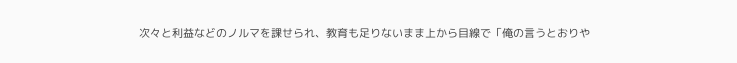次々と利益などのノルマを課せられ、教育も足りないまま上から目線で「俺の言うとおりや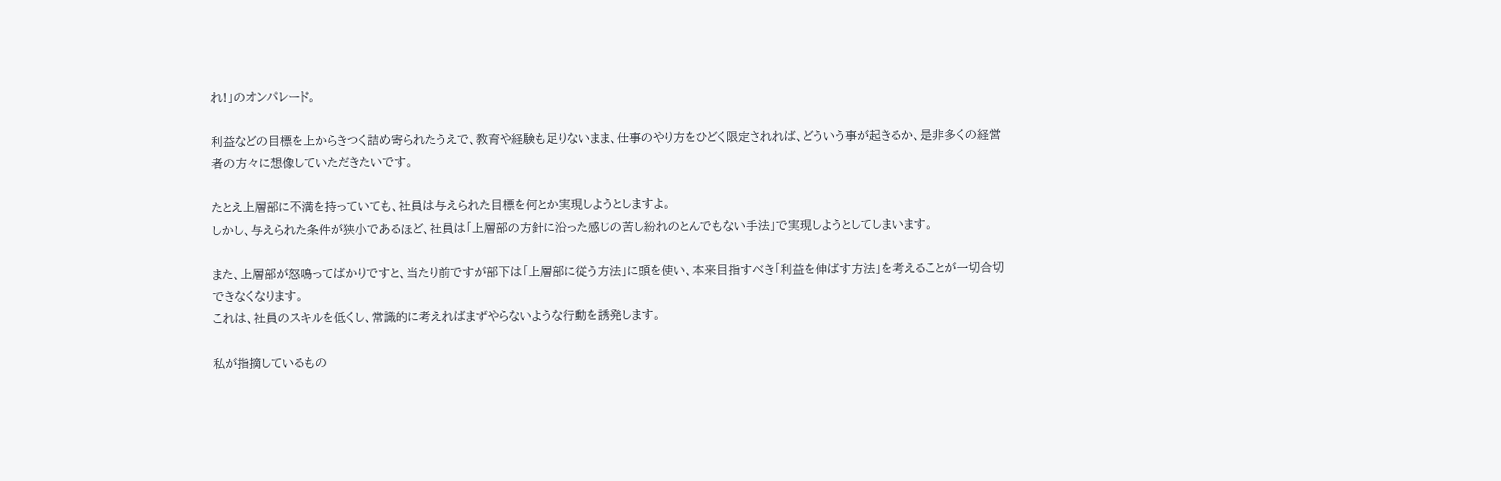れ!」のオンパレード。

利益などの目標を上からきつく詰め寄られたうえで、教育や経験も足りないまま、仕事のやり方をひどく限定されれば、どういう事が起きるか、是非多くの経営者の方々に想像していただきたいです。

たとえ上層部に不満を持っていても、社員は与えられた目標を何とか実現しようとしますよ。
しかし、与えられた条件が狭小であるほど、社員は「上層部の方針に沿った感じの苦し紛れのとんでもない手法」で実現しようとしてしまいます。

また、上層部が怒鳴ってばかりですと、当たり前ですが部下は「上層部に従う方法」に頭を使い、本来目指すべき「利益を伸ばす方法」を考えることが一切合切できなくなります。
これは、社員のスキルを低くし、常識的に考えればまずやらないような行動を誘発します。

私が指摘しているもの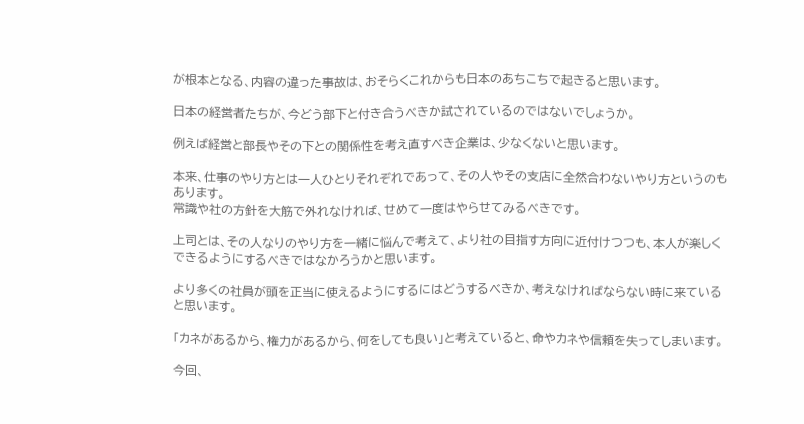が根本となる、内容の違った事故は、おそらくこれからも日本のあちこちで起きると思います。

日本の経営者たちが、今どう部下と付き合うべきか試されているのではないでしょうか。

例えば経営と部長やその下との関係性を考え直すべき企業は、少なくないと思います。

本来、仕事のやり方とは一人ひとりそれぞれであって、その人やその支店に全然合わないやり方というのもあります。
常識や社の方針を大筋で外れなければ、せめて一度はやらせてみるべきです。

上司とは、その人なりのやり方を一緒に悩んで考えて、より社の目指す方向に近付けつつも、本人が楽しくできるようにするべきではなかろうかと思います。

より多くの社員が頭を正当に使えるようにするにはどうするべきか、考えなければならない時に来ていると思います。

「カネがあるから、権力があるから、何をしても良い」と考えていると、命やカネや信頼を失ってしまいます。

今回、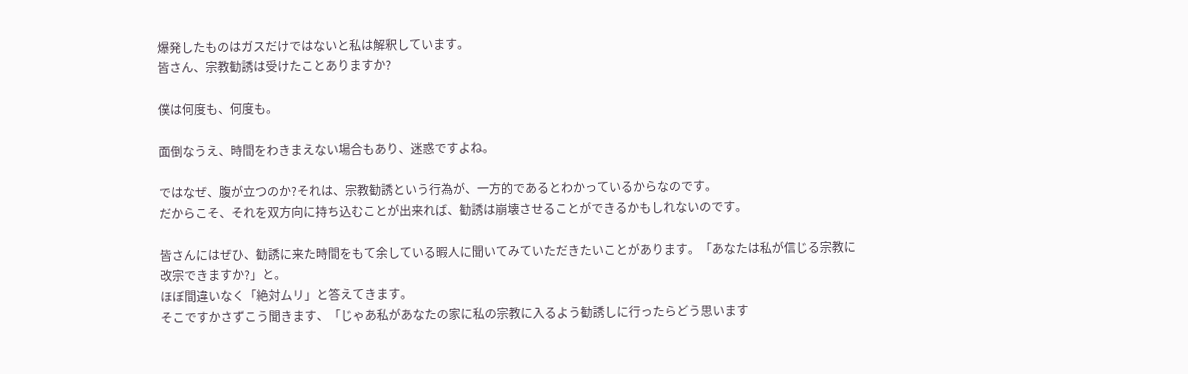爆発したものはガスだけではないと私は解釈しています。
皆さん、宗教勧誘は受けたことありますか?

僕は何度も、何度も。

面倒なうえ、時間をわきまえない場合もあり、迷惑ですよね。

ではなぜ、腹が立つのか?それは、宗教勧誘という行為が、一方的であるとわかっているからなのです。
だからこそ、それを双方向に持ち込むことが出来れば、勧誘は崩壊させることができるかもしれないのです。

皆さんにはぜひ、勧誘に来た時間をもて余している暇人に聞いてみていただきたいことがあります。「あなたは私が信じる宗教に改宗できますか?」と。
ほぼ間違いなく「絶対ムリ」と答えてきます。
そこですかさずこう聞きます、「じゃあ私があなたの家に私の宗教に入るよう勧誘しに行ったらどう思います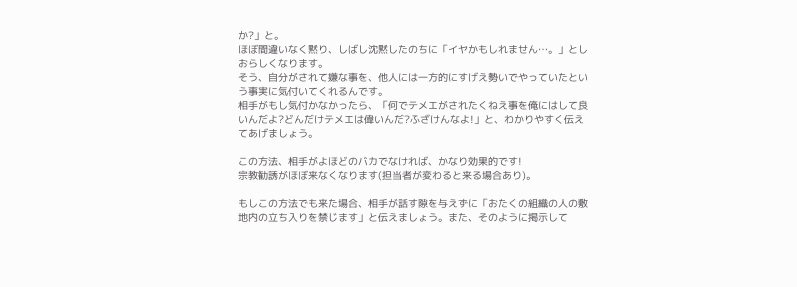か?」と。
ほぼ間違いなく黙り、しばし沈黙したのちに「イヤかもしれません…。」としおらしくなります。
そう、自分がされて嫌な事を、他人には一方的にすげえ勢いでやっていたという事実に気付いてくれるんです。
相手がもし気付かなかったら、「何でテメエがされたくねえ事を俺にはして良いんだよ?どんだけテメエは偉いんだ?ふざけんなよ!」と、わかりやすく伝えてあげましょう。

この方法、相手がよほどのバカでなければ、かなり効果的です!
宗教勧誘がほぼ来なくなります(担当者が変わると来る場合あり)。

もしこの方法でも来た場合、相手が話す隙を与えずに「おたくの組織の人の敷地内の立ち入りを禁じます」と伝えましょう。また、そのように掲示して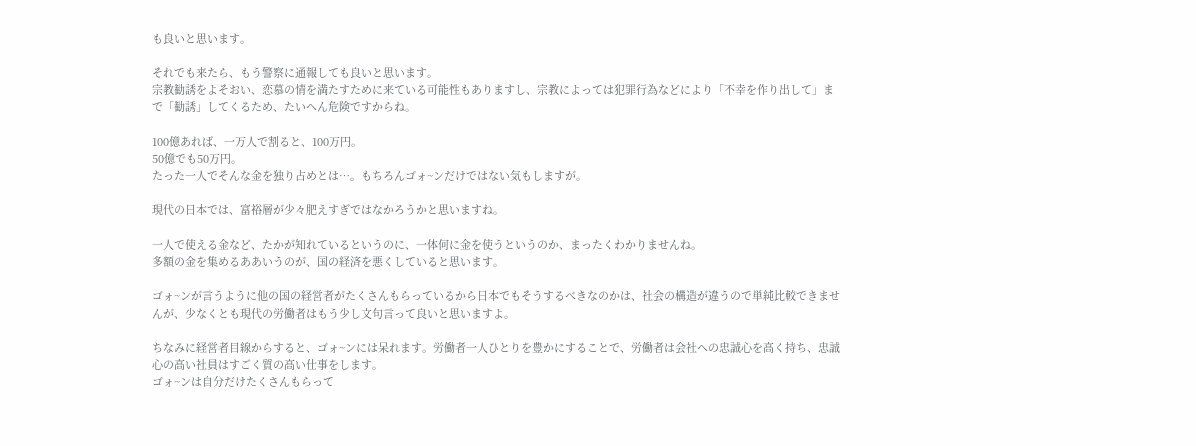も良いと思います。

それでも来たら、もう警察に通報しても良いと思います。
宗教勧誘をよそおい、恋慕の情を満たすために来ている可能性もありますし、宗教によっては犯罪行為などにより「不幸を作り出して」まで「勧誘」してくるため、たいへん危険ですからね。

100億あれば、一万人で割ると、100万円。
50億でも50万円。
たった一人でそんな金を独り占めとは…。もちろんゴォ~ンだけではない気もしますが。

現代の日本では、富裕層が少々肥えすぎではなかろうかと思いますね。

一人で使える金など、たかが知れているというのに、一体何に金を使うというのか、まったくわかりませんね。
多額の金を集めるああいうのが、国の経済を悪くしていると思います。

ゴォ~ンが言うように他の国の経営者がたくさんもらっているから日本でもそうするべきなのかは、社会の構造が違うので単純比較できませんが、少なくとも現代の労働者はもう少し文句言って良いと思いますよ。

ちなみに経営者目線からすると、ゴォ~ンには呆れます。労働者一人ひとりを豊かにすることで、労働者は会社への忠誠心を高く持ち、忠誠心の高い社員はすごく質の高い仕事をします。
ゴォ~ンは自分だけたくさんもらって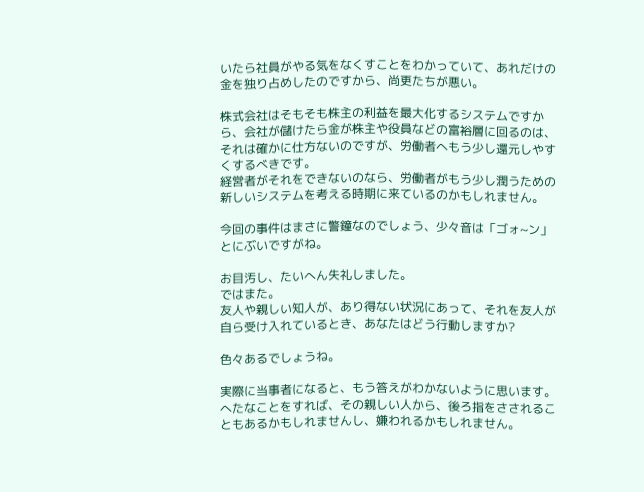いたら社員がやる気をなくすことをわかっていて、あれだけの金を独り占めしたのですから、尚更たちが悪い。

株式会社はそもそも株主の利益を最大化するシステムですから、会社が儲けたら金が株主や役員などの富裕層に回るのは、それは確かに仕方ないのですが、労働者へもう少し還元しやすくするべきです。
経営者がそれをできないのなら、労働者がもう少し潤うための新しいシステムを考える時期に来ているのかもしれません。

今回の事件はまさに警鐘なのでしょう、少々音は「ゴォ~ン」とにぶいですがね。

お目汚し、たいへん失礼しました。
ではまた。
友人や親しい知人が、あり得ない状況にあって、それを友人が自ら受け入れているとき、あなたはどう行動しますか?

色々あるでしょうね。

実際に当事者になると、もう答えがわかないように思います。
へたなことをすれば、その親しい人から、後ろ指をさされることもあるかもしれませんし、嫌われるかもしれません。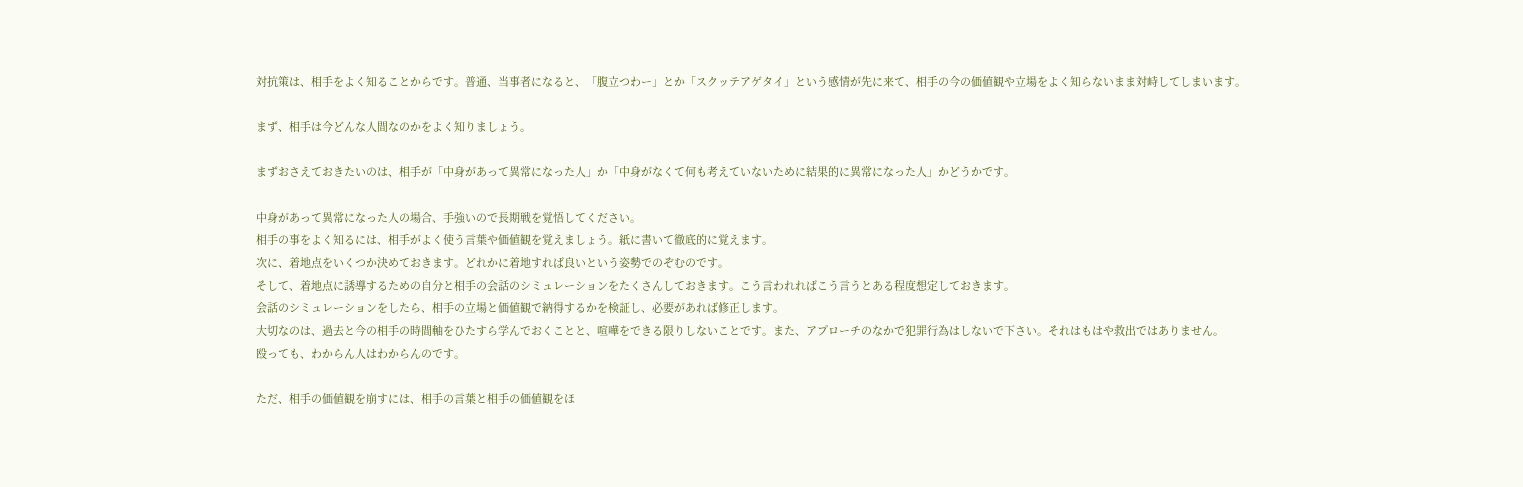対抗策は、相手をよく知ることからです。普通、当事者になると、「腹立つわー」とか「スクッテアゲタイ」という感情が先に来て、相手の今の価値観や立場をよく知らないまま対峙してしまいます。

まず、相手は今どんな人間なのかをよく知りましょう。

まずおさえておきたいのは、相手が「中身があって異常になった人」か「中身がなくて何も考えていないために結果的に異常になった人」かどうかです。

中身があって異常になった人の場合、手強いので長期戦を覚悟してください。
相手の事をよく知るには、相手がよく使う言葉や価値観を覚えましょう。紙に書いて徹底的に覚えます。
次に、着地点をいくつか決めておきます。どれかに着地すれば良いという姿勢でのぞむのです。
そして、着地点に誘導するための自分と相手の会話のシミュレーションをたくさんしておきます。こう言われればこう言うとある程度想定しておきます。
会話のシミュレーションをしたら、相手の立場と価値観で納得するかを検証し、必要があれば修正します。
大切なのは、過去と今の相手の時間軸をひたすら学んでおくことと、喧嘩をできる限りしないことです。また、アプローチのなかで犯罪行為はしないで下さい。それはもはや救出ではありません。
殴っても、わからん人はわからんのです。

ただ、相手の価値観を崩すには、相手の言葉と相手の価値観をほ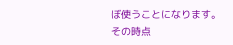ぼ使うことになります。その時点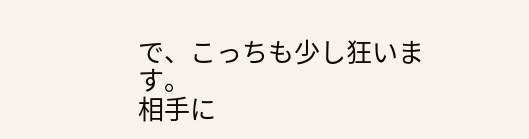で、こっちも少し狂います。
相手に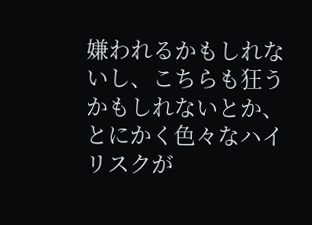嫌われるかもしれないし、こちらも狂うかもしれないとか、とにかく色々なハイリスクが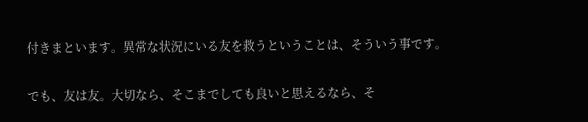付きまといます。異常な状況にいる友を救うということは、そういう事です。

でも、友は友。大切なら、そこまでしても良いと思えるなら、そ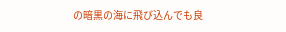の暗黒の海に飛び込んでも良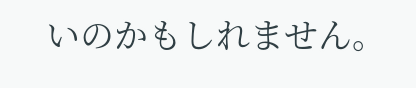いのかもしれません。